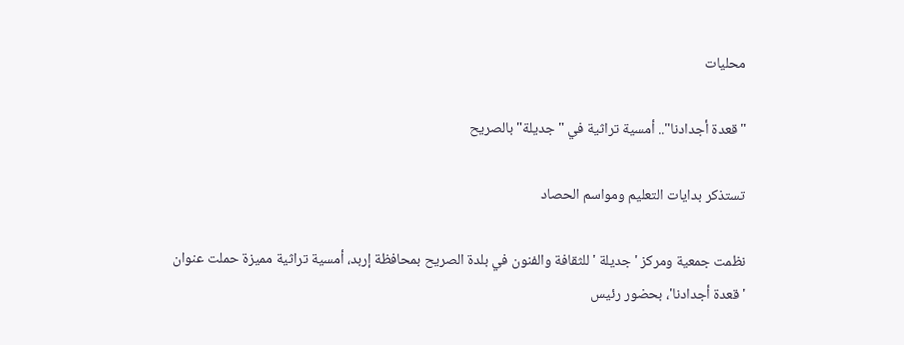محليات

"قعدة أجدادنا".. أمسية تراثية في "جديلة" بالصريح

تستذكر بدايات التعليم ومواسم الحصاد

نظمت جمعية ومركز 'جديلة ' للثقافة والفنون في بلدة الصريح بمحافظة إربد، أمسية تراثية مميزة حملت عنوان 'قعدة أجدادنا'، بحضور رئيس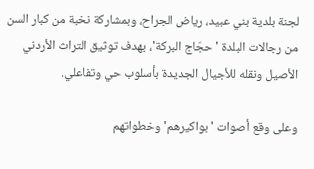لجنة بلدية بني عبيد، رياض الجراح، وبمشاركة نخبة من كبار السن من رجالات البلدة 'حجّاج البركة'، بهدف توثيق التراث الأردني الأصيل ونقله للأجيال الجديدة بأسلوب حي وتفاعلي.

وعلى وقع أصوات 'بواكيرهم' وخطواتهم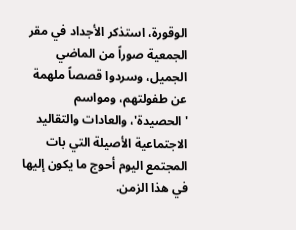الوقورة، استذكر الأجداد في مقر الجمعية صوراً من الماضي الجميل، وسردوا قصصاً ملهمة عن طفولتهم، ومواسم 'الحصيدة'، والعادات والتقاليد الاجتماعية الأصيلة التي بات المجتمع اليوم أحوج ما يكون إليها في هذا الزمن.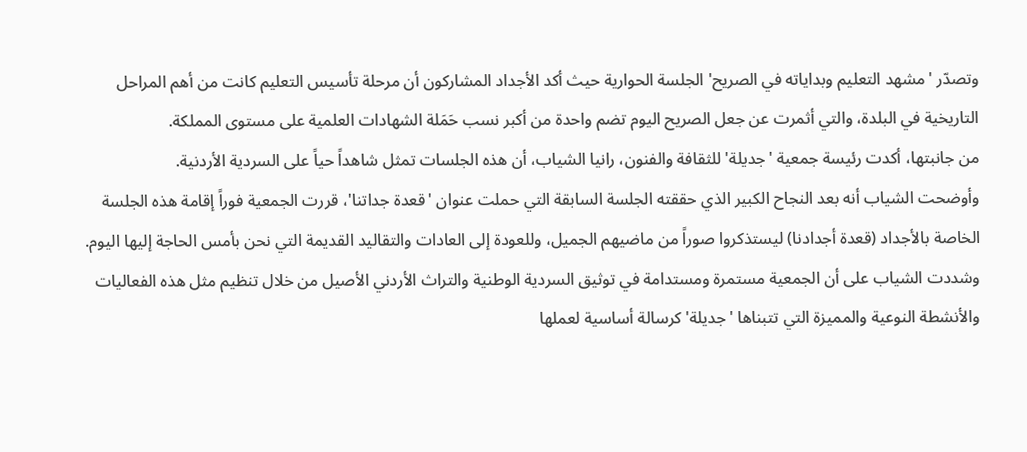وتصدّر 'مشهد التعليم وبداياته في الصريح' الجلسة الحوارية حيث أكد الأجداد المشاركون أن مرحلة تأسيس التعليم كانت من أهم المراحل التاريخية في البلدة، والتي أثمرت عن جعل الصريح اليوم تضم واحدة من أكبر نسب حَمَلة الشهادات العلمية على مستوى المملكة.
من جانبتها، أكدت رئيسة جمعية 'جديلة' للثقافة والفنون، رانيا الشياب، أن هذه الجلسات تمثل شاهداً حياً على السردية الأردنية.
وأوضحت الشياب أنه بعد النجاح الكبير الذي حققته الجلسة السابقة التي حملت عنوان 'قعدة جداتنا'، قررت الجمعية فوراً إقامة هذه الجلسة الخاصة بالأجداد (قعدة أجدادنا) ليستذكروا صوراً من ماضيهم الجميل، وللعودة إلى العادات والتقاليد القديمة التي نحن بأمس الحاجة إليها اليوم.
وشددت الشياب على أن الجمعية مستمرة ومستدامة في توثيق السردية الوطنية والتراث الأردني الأصيل من خلال تنظيم مثل هذه الفعاليات والأنشطة النوعية والمميزة التي تتبناها 'جديلة' كرسالة أساسية لعملها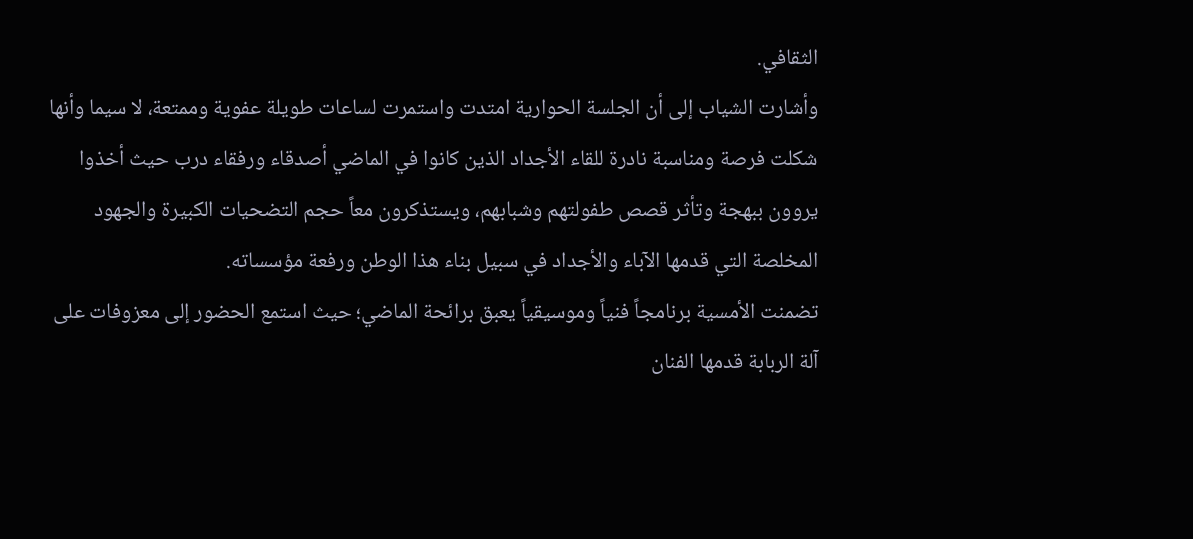الثقافي.
وأشارت الشياب إلى أن الجلسة الحوارية امتدت واستمرت لساعات طويلة عفوية وممتعة، لا سيما وأنها شكلت فرصة ومناسبة نادرة للقاء الأجداد الذين كانوا في الماضي أصدقاء ورفقاء درب حيث أخذوا يروون ببهجة وتأثر قصص طفولتهم وشبابهم، ويستذكرون معاً حجم التضحيات الكبيرة والجهود المخلصة التي قدمها الآباء والأجداد في سبيل بناء هذا الوطن ورفعة مؤسساته.
تضمنت الأمسية برنامجاً فنياً وموسيقياً يعبق برائحة الماضي؛ حيث استمع الحضور إلى معزوفات على آلة الربابة قدمها الفنان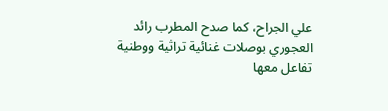علي الجراح، كما صدح المطرب رائد العجوري بوصلات غنائية تراثية ووطنية تفاعل معها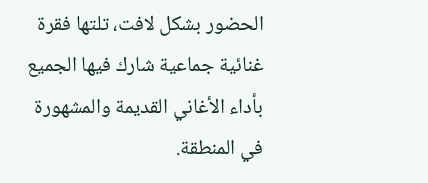الحضور بشكل لافت، تلتها فقرة غنائية جماعية شارك فيها الجميع بأداء الأغاني القديمة والمشهورة في المنطقة.